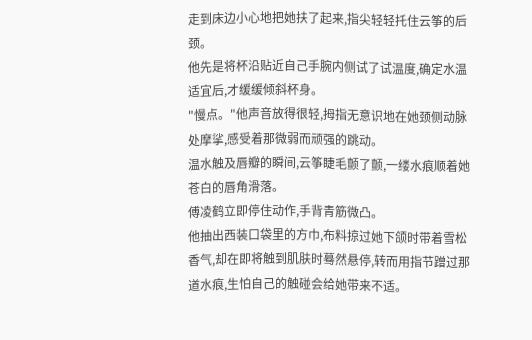走到床边小心地把她扶了起来,指尖轻轻托住云筝的后颈。
他先是将杯沿贴近自己手腕内侧试了试温度,确定水温适宜后,才缓缓倾斜杯身。
"慢点。"他声音放得很轻,拇指无意识地在她颈侧动脉处摩挲,感受着那微弱而顽强的跳动。
温水触及唇瓣的瞬间,云筝睫毛颤了颤,一缕水痕顺着她苍白的唇角滑落。
傅凌鹤立即停住动作,手背青筋微凸。
他抽出西装口袋里的方巾,布料掠过她下颌时带着雪松香气,却在即将触到肌肤时蓦然悬停,转而用指节蹭过那道水痕,生怕自己的触碰会给她带来不适。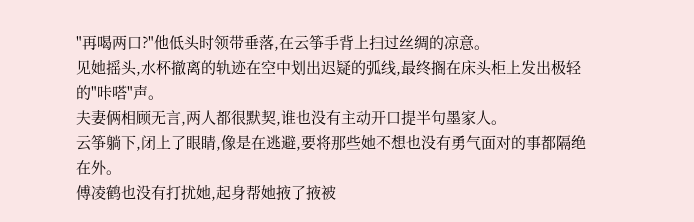"再喝两口?"他低头时领带垂落,在云筝手背上扫过丝绸的凉意。
见她摇头,水杯撤离的轨迹在空中划出迟疑的弧线,最终搁在床头柜上发出极轻的"咔嗒"声。
夫妻俩相顾无言,两人都很默契,谁也没有主动开口提半句墨家人。
云筝躺下,闭上了眼睛,像是在逃避,要将那些她不想也没有勇气面对的事都隔绝在外。
傅凌鹤也没有打扰她,起身帮她掖了掖被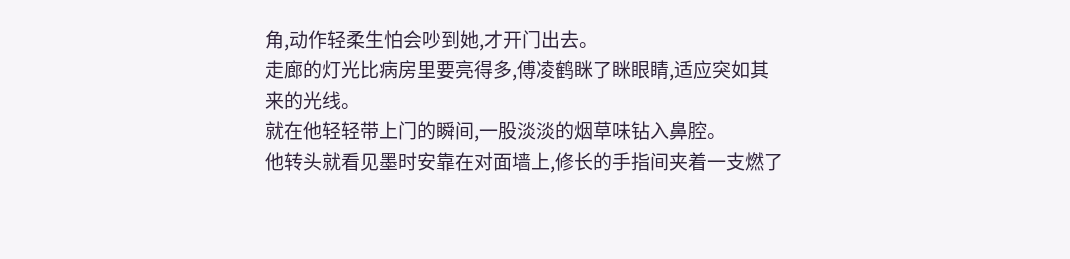角,动作轻柔生怕会吵到她,才开门出去。
走廊的灯光比病房里要亮得多,傅凌鹤眯了眯眼睛,适应突如其来的光线。
就在他轻轻带上门的瞬间,一股淡淡的烟草味钻入鼻腔。
他转头就看见墨时安靠在对面墙上,修长的手指间夹着一支燃了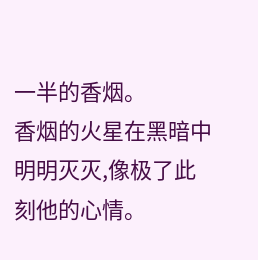一半的香烟。
香烟的火星在黑暗中明明灭灭,像极了此刻他的心情。